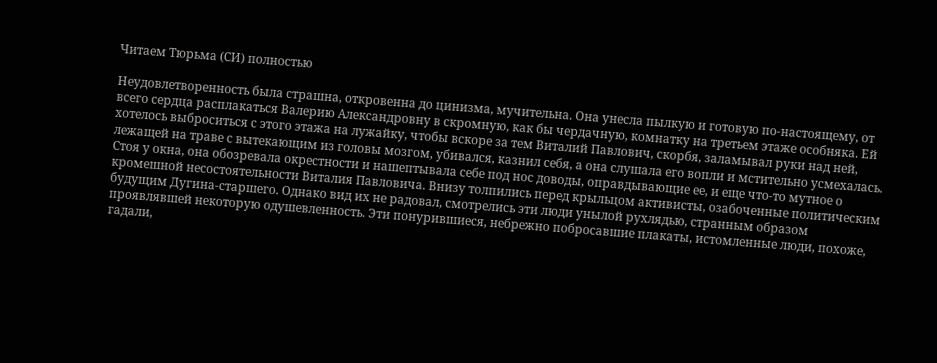Читаем Тюрьма (СИ) полностью

Неудовлетворенность была страшна, откровенна до цинизма, мучительна. Она унесла пылкую и готовую по-настоящему, от всего сердца расплакаться Валерию Александровну в скромную, как бы чердачную, комнатку на третьем этаже особняка. Ей хотелось выброситься с этого этажа на лужайку, чтобы вскоре за тем Виталий Павлович, скорбя, заламывал руки над ней, лежащей на траве с вытекающим из головы мозгом, убивался, казнил себя, а она слушала его вопли и мстительно усмехалась. Стоя у окна, она обозревала окрестности и нашептывала себе под нос доводы, оправдывающие ее, и еще что-то мутное о кромешной несостоятельности Виталия Павловича. Внизу толпились перед крыльцом активисты, озабоченные политическим будущим Дугина-старшего. Однако вид их не радовал, смотрелись эти люди унылой рухлядью, странным образом проявлявшей некоторую одушевленность. Эти понурившиеся, небрежно побросавшие плакаты, истомленные люди, похоже, гадали,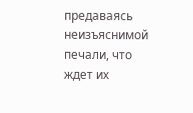предаваясь неизъяснимой печали, что ждет их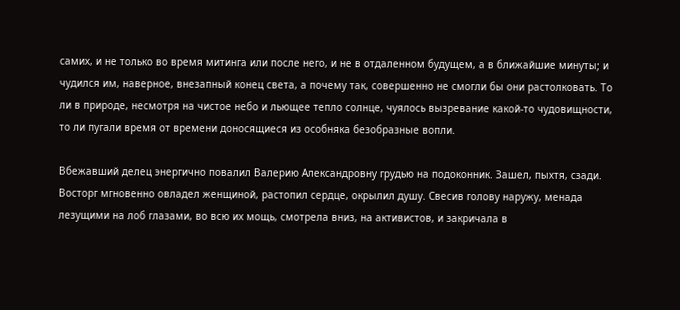самих, и не только во время митинга или после него, и не в отдаленном будущем, а в ближайшие минуты; и чудился им, наверное, внезапный конец света, а почему так, совершенно не смогли бы они растолковать. То ли в природе, несмотря на чистое небо и льющее тепло солнце, чуялось вызревание какой-то чудовищности, то ли пугали время от времени доносящиеся из особняка безобразные вопли.

Вбежавший делец энергично повалил Валерию Александровну грудью на подоконник. Зашел, пыхтя, сзади. Восторг мгновенно овладел женщиной, растопил сердце, окрылил душу. Свесив голову наружу, менада лезущими на лоб глазами, во всю их мощь, смотрела вниз, на активистов, и закричала в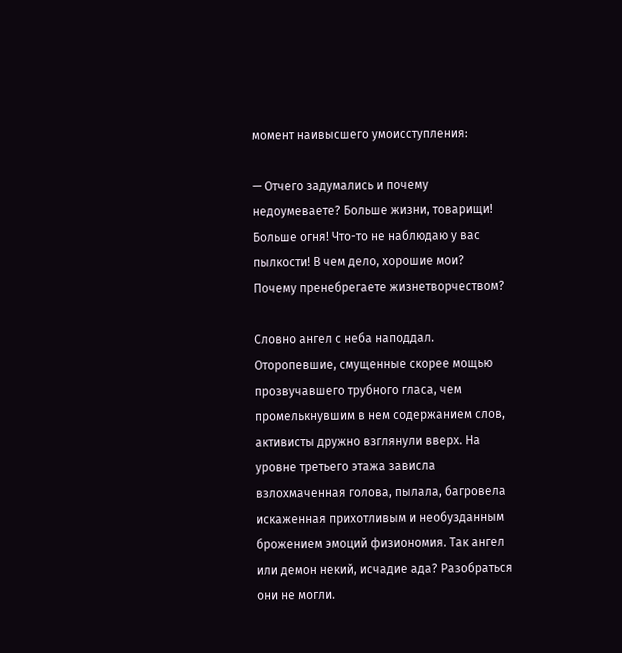момент наивысшего умоисступления:

— Отчего задумались и почему недоумеваете? Больше жизни, товарищи! Больше огня! Что-то не наблюдаю у вас пылкости! В чем дело, хорошие мои? Почему пренебрегаете жизнетворчеством?

Словно ангел с неба наподдал. Оторопевшие, смущенные скорее мощью прозвучавшего трубного гласа, чем промелькнувшим в нем содержанием слов, активисты дружно взглянули вверх. На уровне третьего этажа зависла взлохмаченная голова, пылала, багровела искаженная прихотливым и необузданным брожением эмоций физиономия. Так ангел или демон некий, исчадие ада? Разобраться они не могли.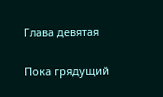Глава девятая


Пока грядущий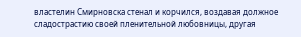властелин Смирновска стенал и корчился, воздавая должное сладострастию своей пленительной любовницы, другая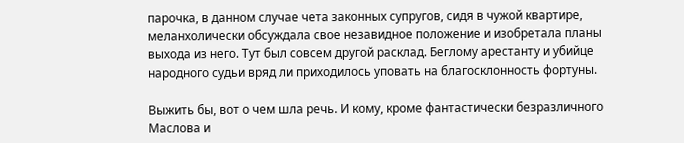парочка, в данном случае чета законных супругов, сидя в чужой квартире, меланхолически обсуждала свое незавидное положение и изобретала планы выхода из него. Тут был совсем другой расклад. Беглому арестанту и убийце народного судьи вряд ли приходилось уповать на благосклонность фортуны.

Выжить бы, вот о чем шла речь. И кому, кроме фантастически безразличного Маслова и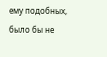ему подобных, было бы не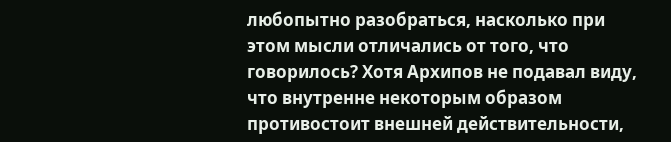любопытно разобраться, насколько при этом мысли отличались от того, что говорилось? Хотя Архипов не подавал виду, что внутренне некоторым образом противостоит внешней действительности,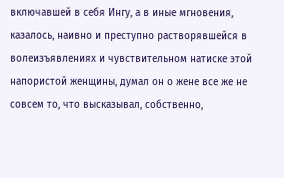включавшей в себя Ингу, а в иные мгновения, казалось, наивно и преступно растворявшейся в волеизъявлениях и чувствительном натиске этой напористой женщины, думал он о жене все же не совсем то, что высказывал, собственно,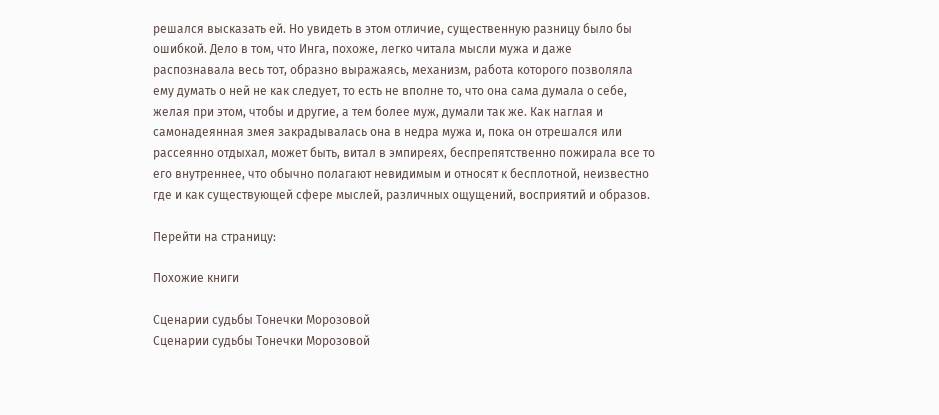решался высказать ей. Но увидеть в этом отличие, существенную разницу было бы ошибкой. Дело в том, что Инга, похоже, легко читала мысли мужа и даже распознавала весь тот, образно выражаясь, механизм, работа которого позволяла ему думать о ней не как следует, то есть не вполне то, что она сама думала о себе, желая при этом, чтобы и другие, а тем более муж, думали так же. Как наглая и самонадеянная змея закрадывалась она в недра мужа и, пока он отрешался или рассеянно отдыхал, может быть, витал в эмпиреях, беспрепятственно пожирала все то его внутреннее, что обычно полагают невидимым и относят к бесплотной, неизвестно где и как существующей сфере мыслей, различных ощущений, восприятий и образов.

Перейти на страницу:

Похожие книги

Сценарии судьбы Тонечки Морозовой
Сценарии судьбы Тонечки Морозовой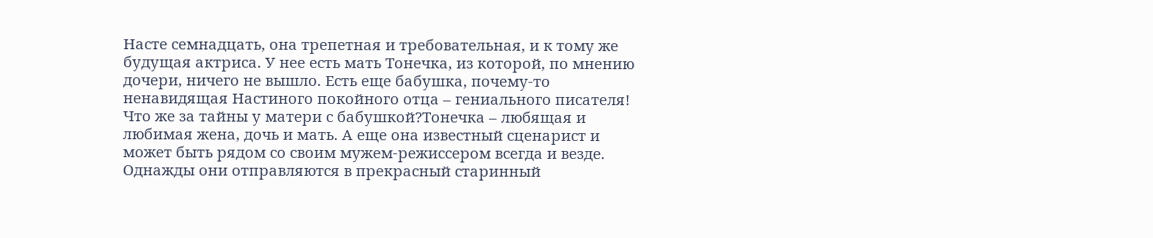Насте семнадцать, она трепетная и требовательная, и к тому же будущая актриса. У нее есть мать Тонечка, из которой, по мнению дочери, ничего не вышло. Есть еще бабушка, почему-то ненавидящая Настиного покойного отца – гениального писателя! Что же за тайны у матери с бабушкой?Тонечка – любящая и любимая жена, дочь и мать. А еще она известный сценарист и может быть рядом со своим мужем-режиссером всегда и везде. Однажды они отправляются в прекрасный старинный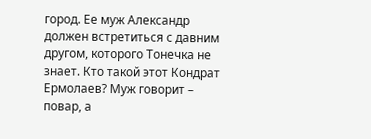город. Ее муж Александр должен встретиться с давним другом, которого Тонечка не знает. Кто такой этот Кондрат Ермолаев? Муж говорит – повар, а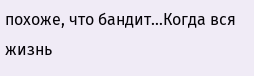похоже, что бандит…Когда вся жизнь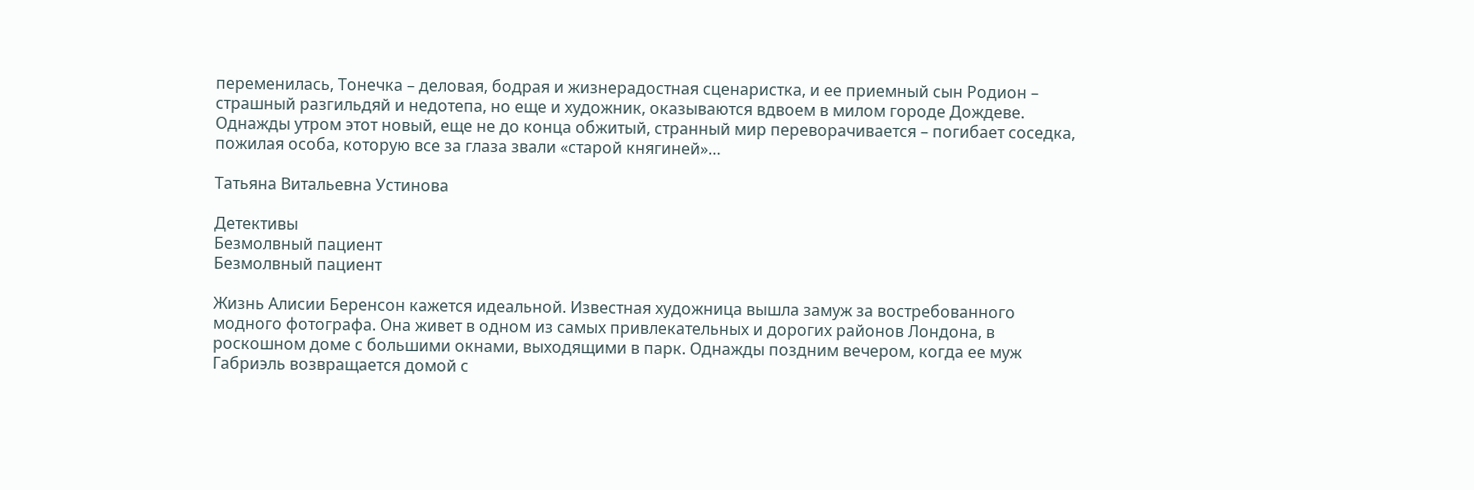переменилась, Тонечка – деловая, бодрая и жизнерадостная сценаристка, и ее приемный сын Родион – страшный разгильдяй и недотепа, но еще и художник, оказываются вдвоем в милом городе Дождеве. Однажды утром этот новый, еще не до конца обжитый, странный мир переворачивается – погибает соседка, пожилая особа, которую все за глаза звали «старой княгиней»…

Татьяна Витальевна Устинова

Детективы
Безмолвный пациент
Безмолвный пациент

Жизнь Алисии Беренсон кажется идеальной. Известная художница вышла замуж за востребованного модного фотографа. Она живет в одном из самых привлекательных и дорогих районов Лондона, в роскошном доме с большими окнами, выходящими в парк. Однажды поздним вечером, когда ее муж Габриэль возвращается домой с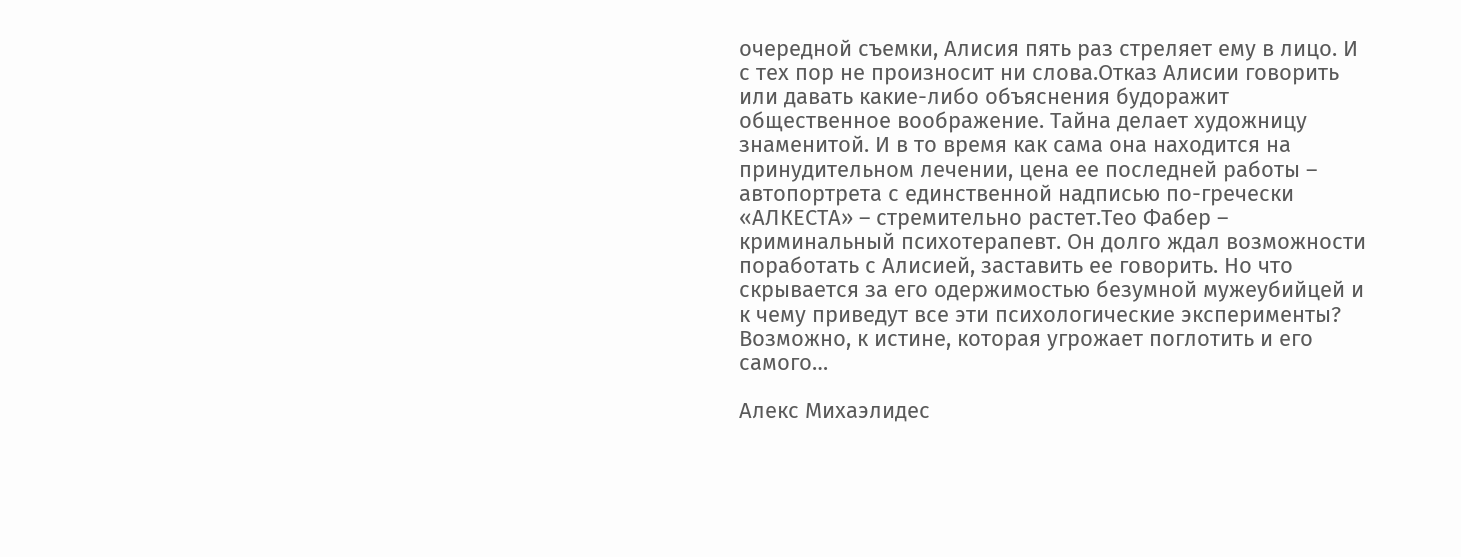очередной съемки, Алисия пять раз стреляет ему в лицо. И с тех пор не произносит ни слова.Отказ Алисии говорить или давать какие-либо объяснения будоражит общественное воображение. Тайна делает художницу знаменитой. И в то время как сама она находится на принудительном лечении, цена ее последней работы – автопортрета с единственной надписью по-гречески «АЛКЕСТА» – стремительно растет.Тео Фабер – криминальный психотерапевт. Он долго ждал возможности поработать с Алисией, заставить ее говорить. Но что скрывается за его одержимостью безумной мужеубийцей и к чему приведут все эти психологические эксперименты? Возможно, к истине, которая угрожает поглотить и его самого…

Алекс Михаэлидес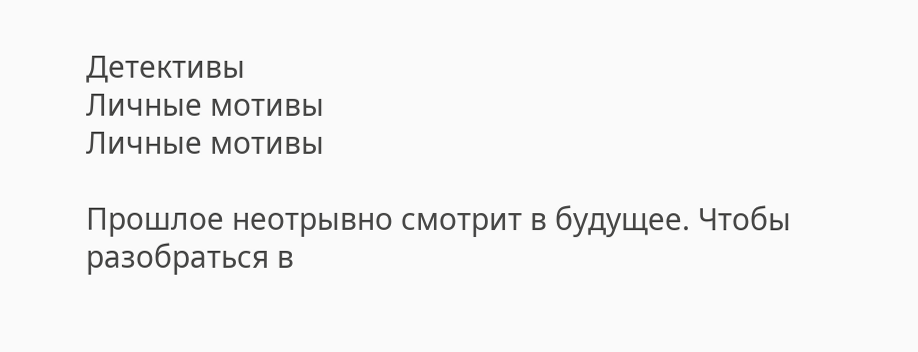Детективы
Личные мотивы
Личные мотивы

Прошлое неотрывно смотрит в будущее. Чтобы разобраться в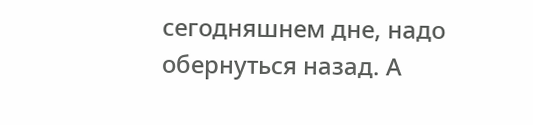сегодняшнем дне, надо обернуться назад. А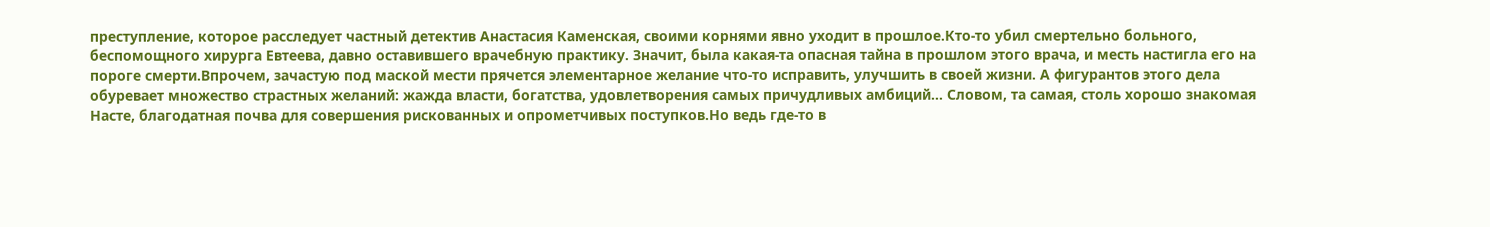преступление, которое расследует частный детектив Анастасия Каменская, своими корнями явно уходит в прошлое.Кто-то убил смертельно больного, беспомощного хирурга Евтеева, давно оставившего врачебную практику. Значит, была какая-та опасная тайна в прошлом этого врача, и месть настигла его на пороге смерти.Впрочем, зачастую под маской мести прячется элементарное желание что-то исправить, улучшить в своей жизни. А фигурантов этого дела обуревает множество страстных желаний: жажда власти, богатства, удовлетворения самых причудливых амбиций… Словом, та самая, столь хорошо знакомая Насте, благодатная почва для совершения рискованных и опрометчивых поступков.Но ведь где-то в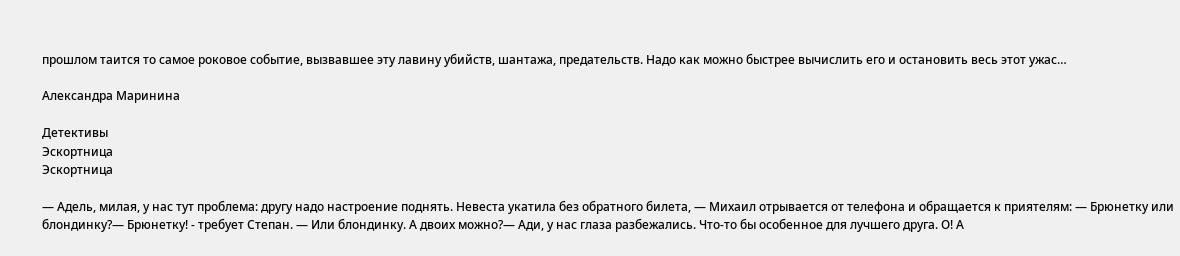прошлом таится то самое роковое событие, вызвавшее эту лавину убийств, шантажа, предательств. Надо как можно быстрее вычислить его и остановить весь этот ужас…

Александра Маринина

Детективы
Эскортница
Эскортница

— Адель, милая, у нас тут проблема: другу надо настроение поднять. Невеста укатила без обратного билета, — Михаил отрывается от телефона и обращается к приятелям: — Брюнетку или блондинку?— Брюнетку! - требует Степан. — Или блондинку. А двоих можно?— Ади, у нас глаза разбежались. Что-то бы особенное для лучшего друга. О! А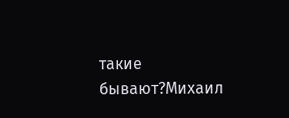такие бывают?Михаил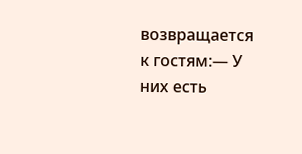возвращается к гостям:— У них есть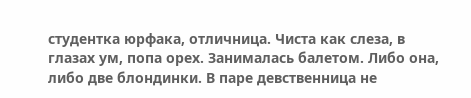студентка юрфака, отличница. Чиста как слеза, в глазах ум, попа орех. Занималась балетом. Либо она, либо две блондинки. В паре девственница не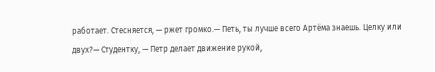работает. Стесняется, — ржет громко.— Петь, ты лучше всего Артёма знаешь. Целку или двух?— Студентку, — Петр делает движение рукой,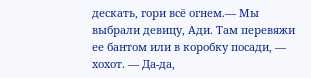дескать, гори всё огнем.— Мы выбрали девицу, Ади. Там перевяжи ее бантом или в коробку посади, — хохот. — Да-да,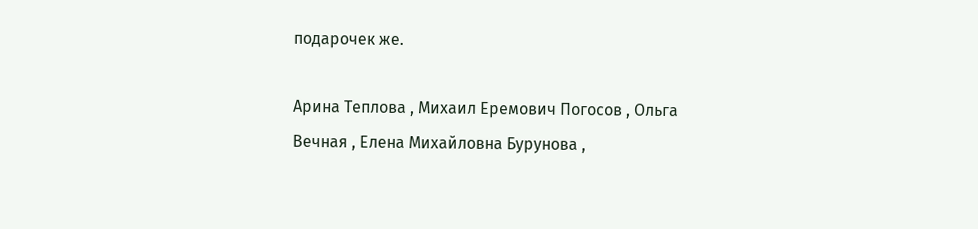подарочек же.

Арина Теплова , Михаил Еремович Погосов , Ольга Вечная , Елена Михайловна Бурунова ,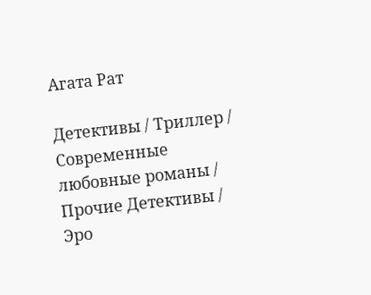Агата Рат

Детективы / Триллер / Современные любовные романы / Прочие Детективы / Эро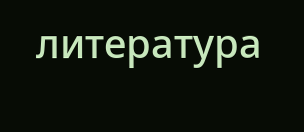литература